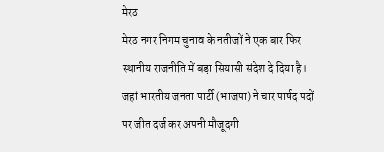मेरठ
मेरठ नगर निगम चुनाव के नतीजों ने एक बार फिर स्थानीय राजनीति में बड़ा सियासी संदेश दे दिया है। जहां भारतीय जनता पार्टी (भाजपा) ने चार पार्षद पदों पर जीत दर्ज कर अपनी मौजूदगी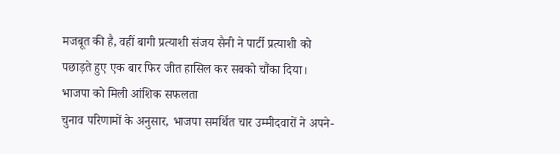मजबूत की है, वहीं बागी प्रत्याशी संजय सैनी ने पार्टी प्रत्याशी को पछाड़ते हुए एक बार फिर जीत हासिल कर सबको चौंका दिया।
भाजपा को मिली आंशिक सफलता
चुनाव परिणामों के अनुसार, भाजपा समर्थित चार उम्मीदवारों ने अपने-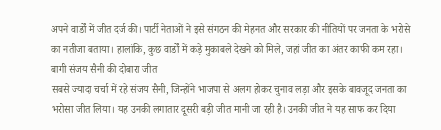अपने वार्डों में जीत दर्ज की। पार्टी नेताओं ने इसे संगठन की मेहनत और सरकार की नीतियों पर जनता के भरोसे का नतीजा बताया। हालांकि, कुछ वार्डों में कड़े मुकाबले देखने को मिले, जहां जीत का अंतर काफी कम रहा।
बागी संजय सैनी की दोबारा जीत
सबसे ज्यादा चर्चा में रहे संजय सैनी, जिन्होंने भाजपा से अलग होकर चुनाव लड़ा और इसके बावजूद जनता का भरोसा जीत लिया। यह उनकी लगातार दूसरी बड़ी जीत मानी जा रही है। उनकी जीत ने यह साफ कर दिया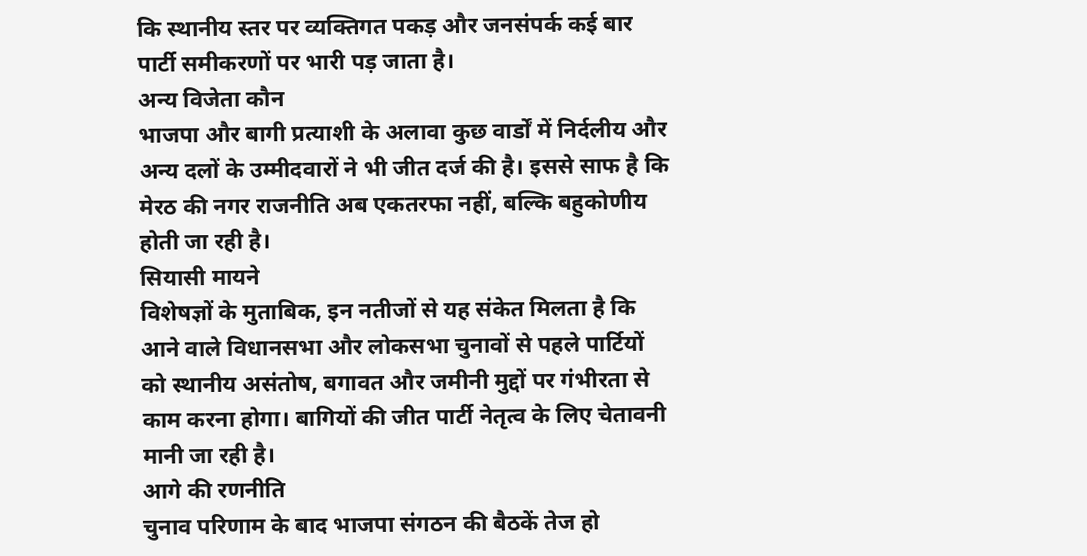कि स्थानीय स्तर पर व्यक्तिगत पकड़ और जनसंपर्क कई बार पार्टी समीकरणों पर भारी पड़ जाता है।
अन्य विजेता कौन
भाजपा और बागी प्रत्याशी के अलावा कुछ वार्डों में निर्दलीय और अन्य दलों के उम्मीदवारों ने भी जीत दर्ज की है। इससे साफ है कि मेरठ की नगर राजनीति अब एकतरफा नहीं, बल्कि बहुकोणीय होती जा रही है।
सियासी मायने
विशेषज्ञों के मुताबिक, इन नतीजों से यह संकेत मिलता है कि आने वाले विधानसभा और लोकसभा चुनावों से पहले पार्टियों को स्थानीय असंतोष, बगावत और जमीनी मुद्दों पर गंभीरता से काम करना होगा। बागियों की जीत पार्टी नेतृत्व के लिए चेतावनी मानी जा रही है।
आगे की रणनीति
चुनाव परिणाम के बाद भाजपा संगठन की बैठकें तेज हो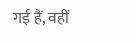गई हैं, वहीं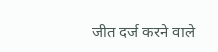जीत दर्ज करने वाले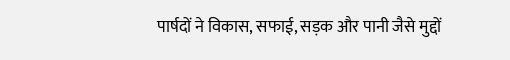पार्षदों ने विकास, सफाई, सड़क और पानी जैसे मुद्दों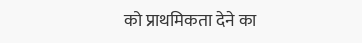को प्राथमिकता देने का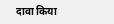दावा किया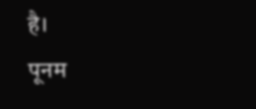है।
पूनम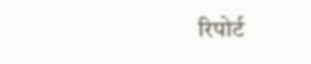रिपोर्ट